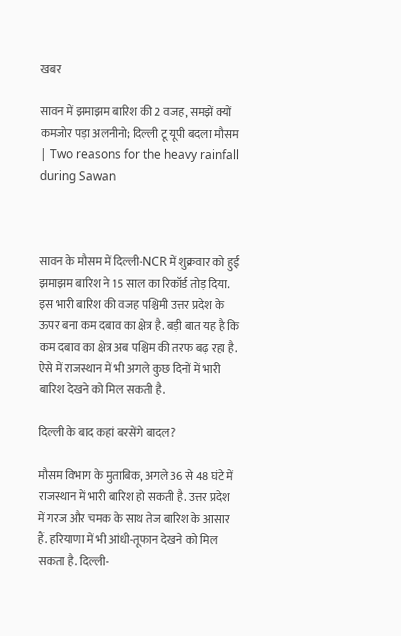खबर

सावन में झमाझम बारिश की 2 वजह, समझें क्यों कमजोर पड़ा अलनीनो; दिल्ली टू यूपी बदला मौसम | Two reasons for the heavy rainfall during Sawan



सावन के मौसम में दिल्ली-NCR में शुक्रवार को हुई झमाझम बारिश ने 15 साल का रिकॉर्ड तोड़ दिया. इस भारी बारिश की वजह पश्चिमी उत्तर प्रदेश के ऊपर बना कम दबाव का क्षेत्र है. बड़ी बात यह है कि कम दबाव का क्षेत्र अब पश्चिम की तरफ बढ़ रहा है. ऐसे में राजस्थान में भी अगले कुछ दिनों में भारी बारिश देखने को मिल सकती है.

दिल्ली के बाद कहां बरसेंगे बादल?

मौसम विभाग के मुताबिक, अगले 36 से 48 घंटे में राजस्थान में भारी बारिश हो सकती है. उत्तर प्रदेश में गरज और चमक के साथ तेज बारिश के आसार हैं. हरियाणा में भी आंधी-तूफान देखने को मिल सकता है. दिल्ली-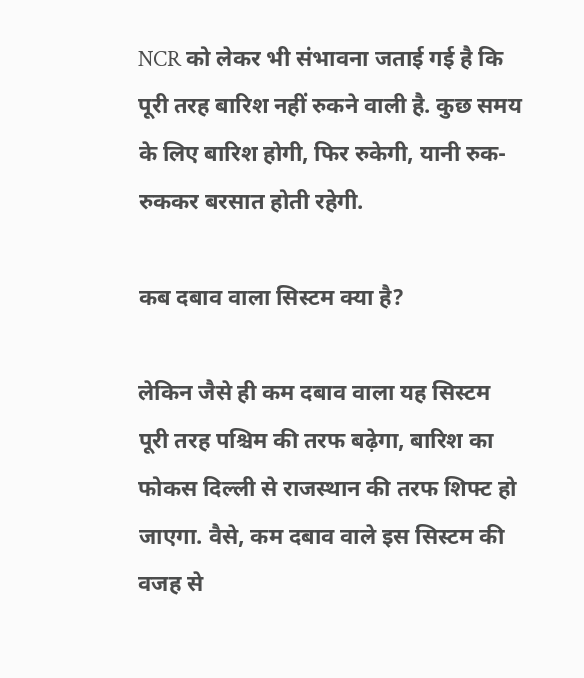NCR को लेकर भी संभावना जताई गई है कि पूरी तरह बारिश नहीं रुकने वाली है. कुछ समय के लिए बारिश होगी, फिर रुकेगी, यानी रुक-रुककर बरसात होती रहेगी.

कब दबाव वाला सिस्टम क्या है?

लेकिन जैसे ही कम दबाव वाला यह सिस्टम पूरी तरह पश्चिम की तरफ बढ़ेगा, बारिश का फोकस दिल्ली से राजस्थान की तरफ शिफ्ट हो जाएगा. वैसे, कम दबाव वाले इस सिस्टम की वजह से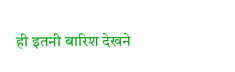ही इतनी बारिश देखने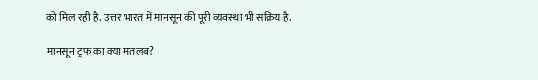को मिल रही है. उत्तर भारत में मानसून की पूरी व्यवस्था भी सक्रिय है.

मानसून ट्रफ का क्या मतलब?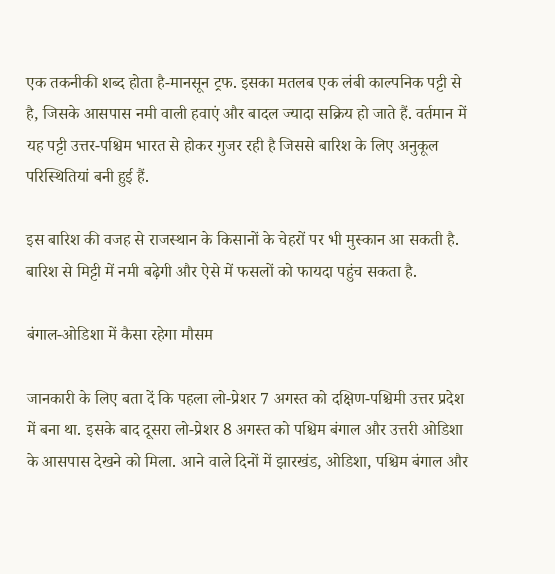एक तकनीकी शब्द होता है-मानसून ट्रफ. इसका मतलब एक लंबी काल्पनिक पट्टी से है, जिसके आसपास नमी वाली हवाएं और बादल ज्यादा सक्रिय हो जाते हैं. वर्तमान में यह पट्टी उत्तर-पश्चिम भारत से होकर गुजर रही है जिससे बारिश के लिए अनुकूल परिस्थितियां बनी हुई हैं.

इस बारिश की वजह से राजस्थान के किसानों के चेहरों पर भी मुस्कान आ सकती है. बारिश से मिट्टी में नमी बढ़ेगी और ऐसे में फसलों को फायदा पहुंच सकता है.

बंगाल-ओडिशा में कैसा रहेगा मौसम

जानकारी के लिए बता दें कि पहला लो-प्रेशर 7 अगस्त को दक्षिण-पश्चिमी उत्तर प्रदेश में बना था. इसके बाद दूसरा लो-प्रेशर 8 अगस्त को पश्चिम बंगाल और उत्तरी ओडिशा के आसपास देखने को मिला. आने वाले दिनों में झारखंड, ओडिशा, पश्चिम बंगाल और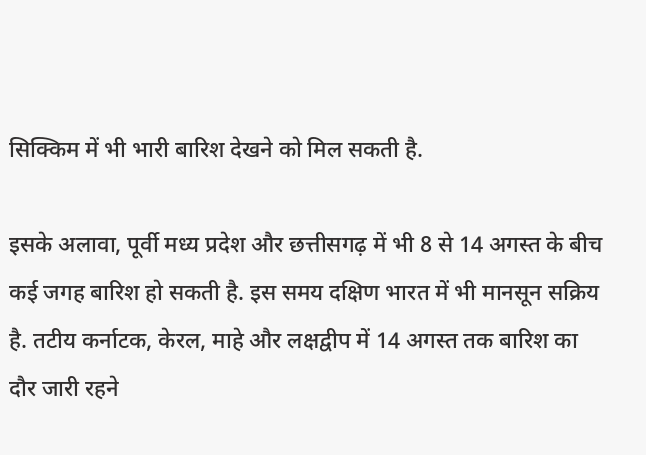सिक्किम में भी भारी बारिश देखने को मिल सकती है.

इसके अलावा, पूर्वी मध्य प्रदेश और छत्तीसगढ़ में भी 8 से 14 अगस्त के बीच कई जगह बारिश हो सकती है. इस समय दक्षिण भारत में भी मानसून सक्रिय है. तटीय कर्नाटक, केरल, माहे और लक्षद्वीप में 14 अगस्त तक बारिश का दौर जारी रहने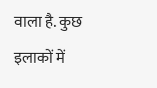वाला है. कुछ इलाकों में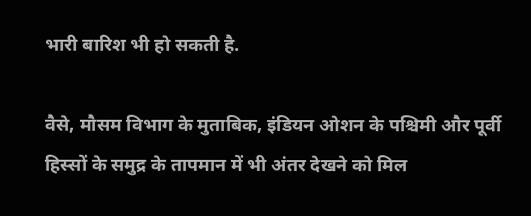भारी बारिश भी हो सकती है.

वैसे, मौसम विभाग के मुताबिक, इंडियन ओशन के पश्चिमी और पूर्वी हिस्सों के समुद्र के तापमान में भी अंतर देखने को मिल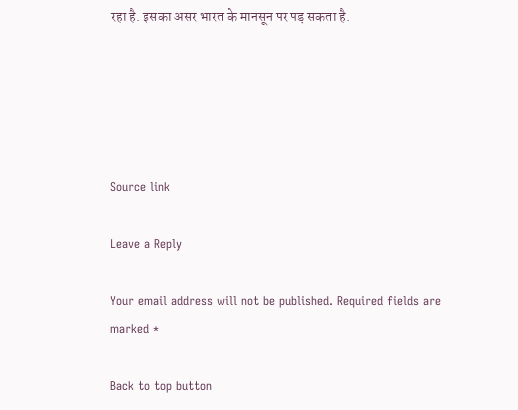रहा है. इसका असर भारत के मानसून पर पड़ सकता है.





Source link

Leave a Reply

Your email address will not be published. Required fields are marked *

Back to top button